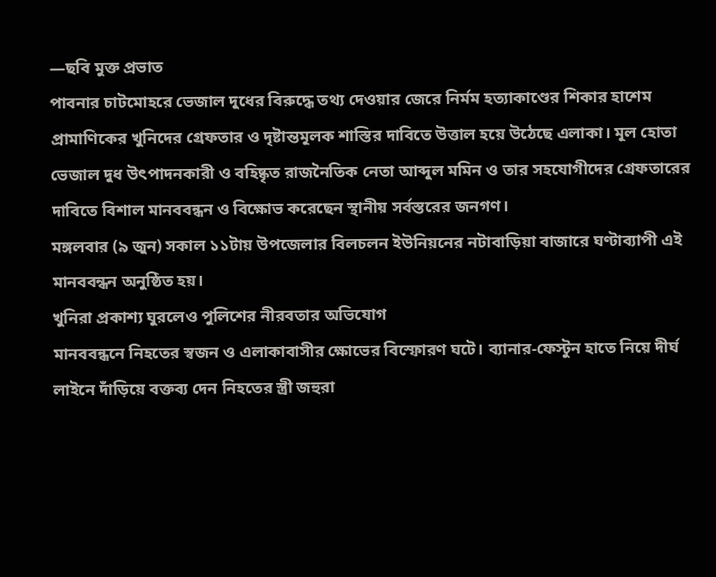—ছবি মুক্ত প্রভাত
পাবনার চাটমোহরে ভেজাল দুধের বিরুদ্ধে তথ্য দেওয়ার জেরে নির্মম হত্যাকাণ্ডের শিকার হাশেম প্রামাণিকের খুনিদের গ্রেফতার ও দৃষ্টান্তমূলক শাস্তির দাবিতে উত্তাল হয়ে উঠেছে এলাকা। মূল হোতা ভেজাল দুধ উৎপাদনকারী ও বহিষ্কৃত রাজনৈতিক নেতা আব্দুল মমিন ও তার সহযোগীদের গ্রেফতারের দাবিতে বিশাল মানববন্ধন ও বিক্ষোভ করেছেন স্থানীয় সর্বস্তরের জনগণ।
মঙ্গলবার (৯ জুন) সকাল ১১টায় উপজেলার বিলচলন ইউনিয়নের নটাবাড়িয়া বাজারে ঘণ্টাব্যাপী এই মানববন্ধন অনুষ্ঠিত হয়।
খুনিরা প্রকাশ্য ঘুরলেও পুলিশের নীরবতার অভিযোগ
মানববন্ধনে নিহতের স্বজন ও এলাকাবাসীর ক্ষোভের বিস্ফোরণ ঘটে। ব্যানার-ফেস্টুন হাতে নিয়ে দীর্ঘ লাইনে দাঁড়িয়ে বক্তব্য দেন নিহতের স্ত্রী জহুরা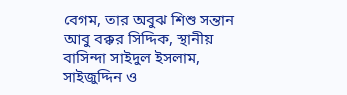বেগম, তার অবুঝ শিশু সন্তান আবু বক্কর সিদ্দিক, স্থানীয় বাসিন্দা সাইদুল ইসলাম, সাইজুদ্দিন ও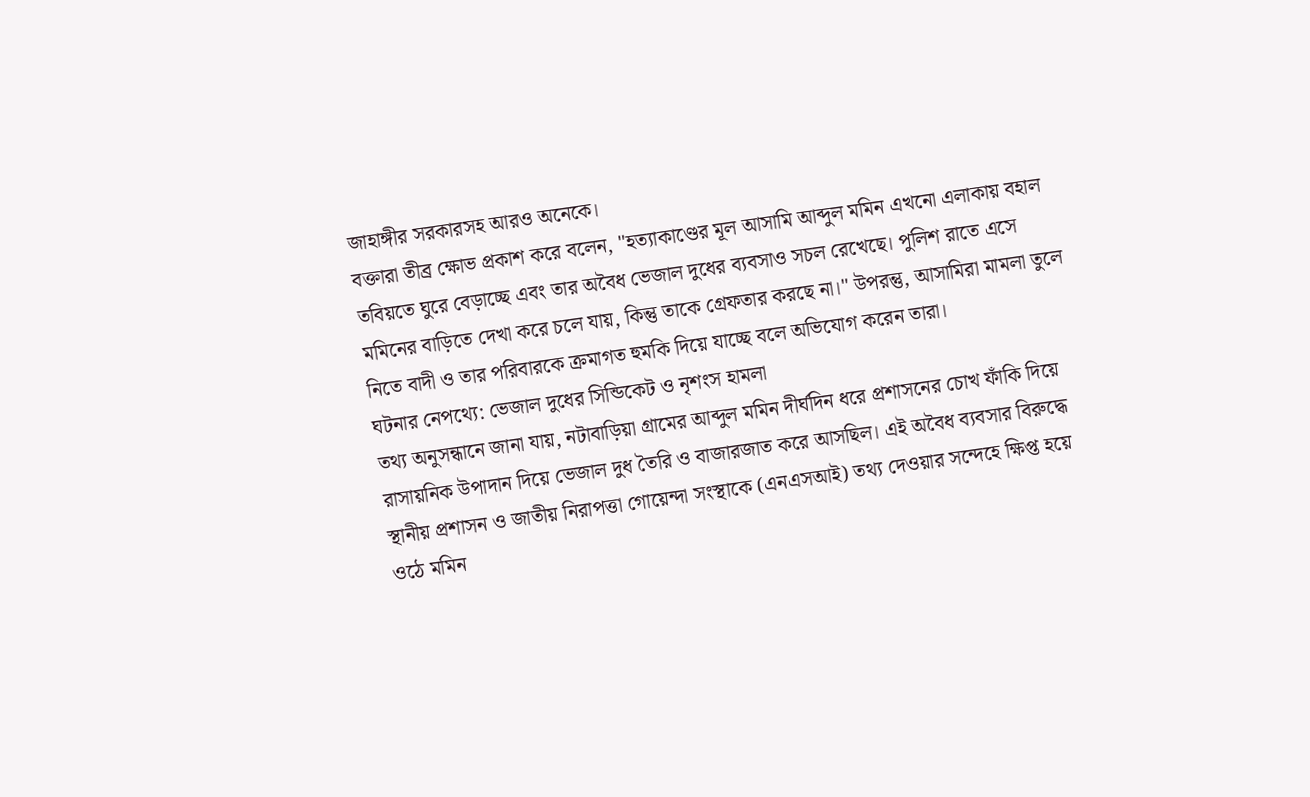জাহাঙ্গীর সরকারসহ আরও অনেকে।
বক্তারা তীব্র ক্ষোভ প্রকাশ করে বলেন, "হত্যাকাণ্ডের মূল আসামি আব্দুল মমিন এখনো এলাকায় বহাল তবিয়তে ঘুরে বেড়াচ্ছে এবং তার অবৈধ ভেজাল দুধের ব্যবসাও সচল রেখেছে। পুলিশ রাতে এসে মমিনের বাড়িতে দেখা করে চলে যায়, কিন্তু তাকে গ্রেফতার করছে না।" উপরন্তু, আসামিরা মামলা তুলে নিতে বাদী ও তার পরিবারকে ক্রমাগত হুমকি দিয়ে যাচ্ছে বলে অভিযোগ করেন তারা।
ঘটনার নেপথ্যে: ভেজাল দুধের সিন্ডিকেট ও নৃশংস হামলা
তথ্য অনুসন্ধানে জানা যায়, নটাবাড়িয়া গ্রামের আব্দুল মমিন দীর্ঘদিন ধরে প্রশাসনের চোখ ফাঁকি দিয়ে রাসায়নিক উপাদান দিয়ে ভেজাল দুধ তৈরি ও বাজারজাত করে আসছিল। এই অবৈধ ব্যবসার বিরুদ্ধে স্থানীয় প্রশাসন ও জাতীয় নিরাপত্তা গোয়েন্দা সংস্থাকে (এনএসআই) তথ্য দেওয়ার সন্দেহে ক্ষিপ্ত হয়ে ওঠে মমিন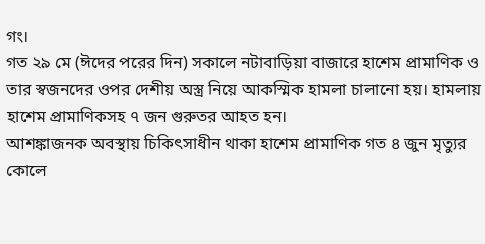গং।
গত ২৯ মে (ঈদের পরের দিন) সকালে নটাবাড়িয়া বাজারে হাশেম প্রামাণিক ও তার স্বজনদের ওপর দেশীয় অস্ত্র নিয়ে আকস্মিক হামলা চালানো হয়। হামলায় হাশেম প্রামাণিকসহ ৭ জন গুরুতর আহত হন।
আশঙ্কাজনক অবস্থায় চিকিৎসাধীন থাকা হাশেম প্রামাণিক গত ৪ জুন মৃত্যুর কোলে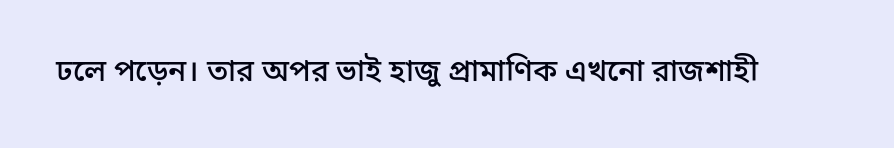ঢলে পড়েন। তার অপর ভাই হাজু প্রামাণিক এখনো রাজশাহী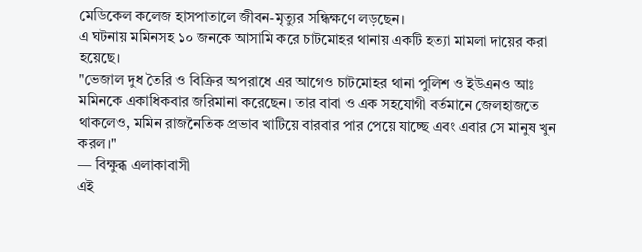মেডিকেল কলেজ হাসপাতালে জীবন-মৃত্যুর সন্ধিক্ষণে লড়ছেন।
এ ঘটনায় মমিনসহ ১০ জনকে আসামি করে চাটমোহর থানায় একটি হত্যা মামলা দায়ের করা হয়েছে।
"ভেজাল দুধ তৈরি ও বিক্রির অপরাধে এর আগেও চাটমোহর থানা পুলিশ ও ইউএনও আঃ মমিনকে একাধিকবার জরিমানা করেছেন। তার বাবা ও এক সহযোগী বর্তমানে জেলহাজতে থাকলেও, মমিন রাজনৈতিক প্রভাব খাটিয়ে বারবার পার পেয়ে যাচ্ছে এবং এবার সে মানুষ খুন করল।"
— বিক্ষুব্ধ এলাকাবাসী
এই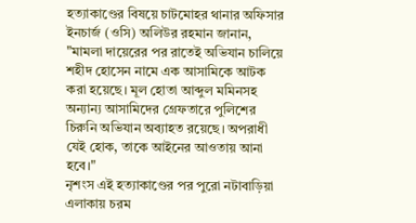হত্যাকাণ্ডের বিষয়ে চাটমোহর থানার অফিসার ইনচার্জ (ওসি) অলিউর রহমান জানান, "মামলা দায়েরের পর রাতেই অভিযান চালিয়ে শহীদ হোসেন নামে এক আসামিকে আটক করা হয়েছে। মূল হোতা আব্দুল মমিনসহ অন্যান্য আসামিদের গ্রেফতারে পুলিশের চিরুনি অভিযান অব্যাহত রয়েছে। অপরাধী যেই হোক, তাকে আইনের আওতায় আনা হবে।"
নৃশংস এই হত্যাকাণ্ডের পর পুরো নটাবাড়িয়া এলাকায় চরম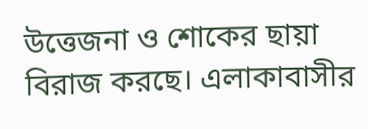উত্তেজনা ও শোকের ছায়া বিরাজ করছে। এলাকাবাসীর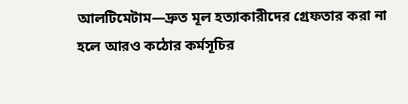আলটিমেটাম—দ্রুত মূল হত্যাকারীদের গ্রেফতার করা না হলে আরও কঠোর কর্মসূচির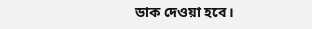ডাক দেওয়া হবে।